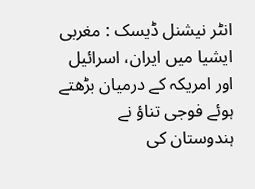انٹر نیشنل ڈیسک : مغربی ایشیا میں ایران، اسرائیل اور امریکہ کے درمیان بڑھتے ہوئے فوجی تناؤ نے ہندوستان کی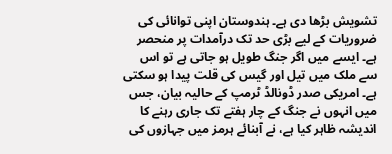تشویش بڑھا دی ہے۔ ہندوستان اپنی توانائی کی ضروریات کے لیے بڑی حد تک درآمدات پر منحصر ہے۔ ایسے میں اگر جنگ طویل ہو جاتی ہے تو اس سے ملک میں تیل اور گیس کی قلت پیدا ہو سکتی ہے۔ امریکی صدر ڈونالڈ ٹرمپ کے حالیہ بیان، جس میں انہوں نے جنگ کے چار ہفتے تک جاری رہنے کا اندیشہ ظاہر کیا ہے، نے آبنائے ہرمز میں جہازوں کی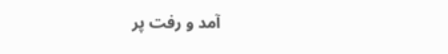آمد و رفت پر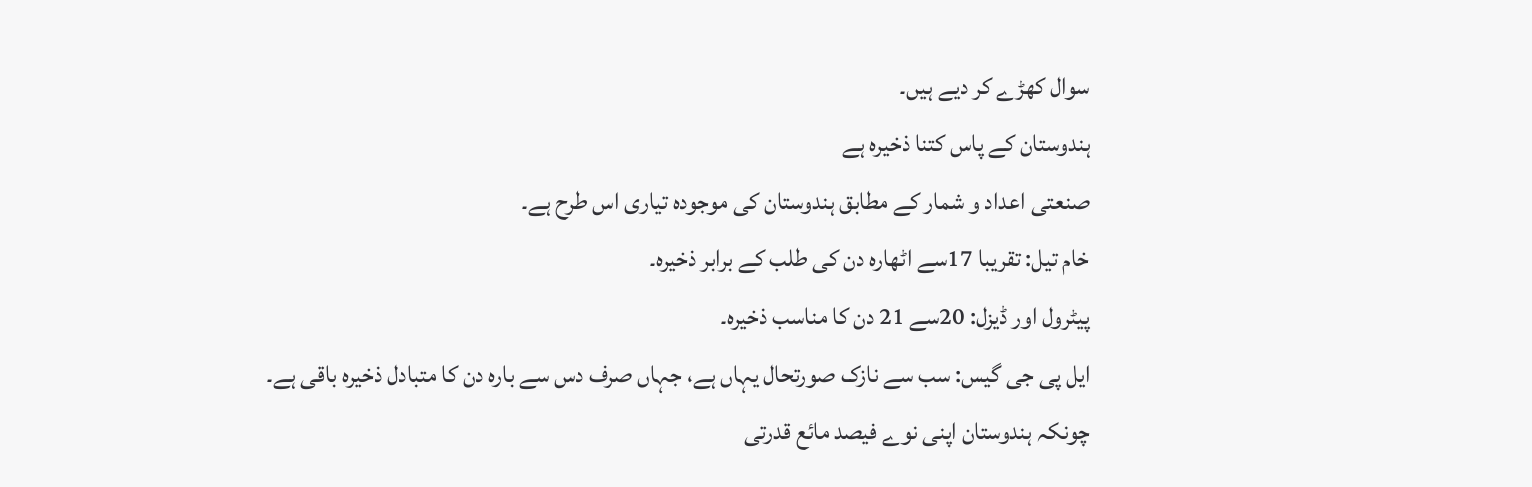سوال کھڑے کر دیے ہیں۔
ہندوستان کے پاس کتنا ذخیرہ ہے
صنعتی اعداد و شمار کے مطابق ہندوستان کی موجودہ تیاری اس طرح ہے۔
خام تیل: تقریبا 17سے اٹھارہ دن کی طلب کے برابر ذخیرہ۔
پیٹرول اور ڈیزل: 20سے 21 دن کا مناسب ذخیرہ۔
ایل پی جی گیس: سب سے نازک صورتحال یہاں ہے، جہاں صرف دس سے بارہ دن کا متبادل ذخیرہ باقی ہے۔
چونکہ ہندوستان اپنی نوے فیصد مائع قدرتی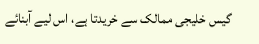گیس خلیجی ممالک سے خریدتا ہے، اس لیے آبنائے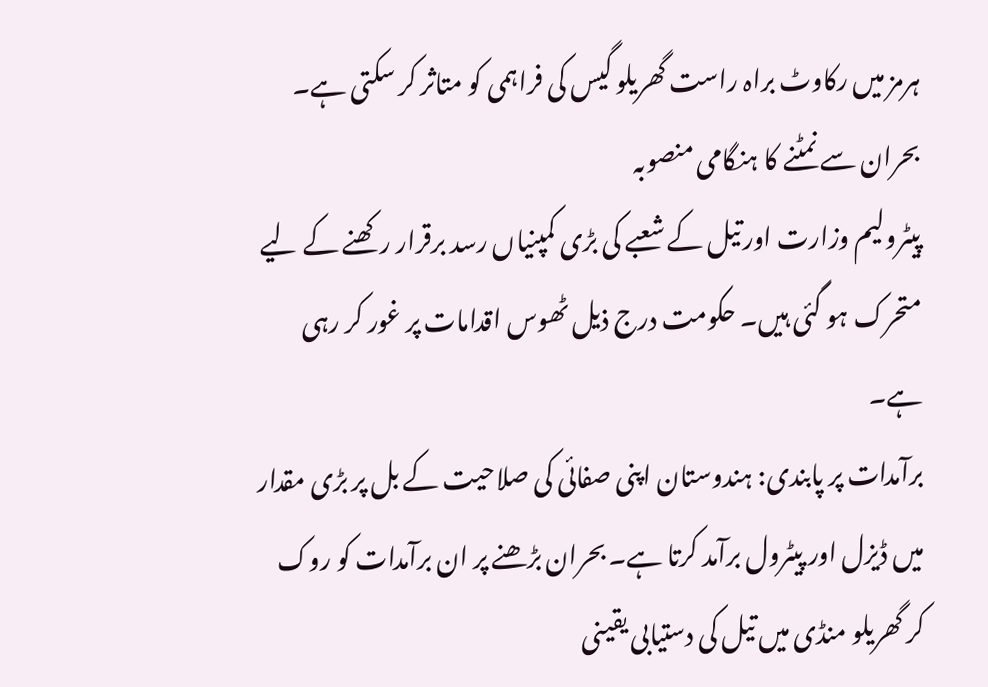ہرمز میں رکاوٹ براہ راست گھریلو گیس کی فراہمی کو متاثر کر سکتی ہے۔
بحران سے نمٹنے کا ہنگامی منصوبہ
پیٹرولیم وزارت اور تیل کے شعبے کی بڑی کمپنیاں رسد برقرار رکھنے کے لیے متحرک ہو گئی ہیں۔ حکومت درج ذیل ٹھوس اقدامات پر غور کر رہی ہے۔
برآمدات پر پابندی: ہندوستان اپنی صفائی کی صلاحیت کے بل پر بڑی مقدار میں ڈیزل اور پیٹرول برآمد کرتا ہے۔ بحران بڑھنے پر ان برآمدات کو روک کر گھریلو منڈی میں تیل کی دستیابی یقینی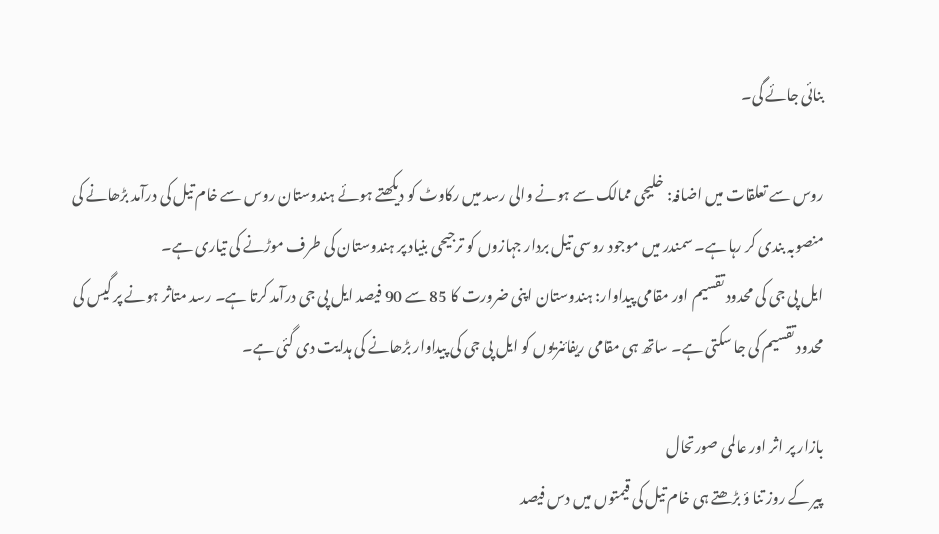بنائی جائے گی۔

روس سے تعلقات میں اضافہ: خلیجی ممالک سے ہونے والی رسد میں رکاوٹ کو دیکھتے ہوئے ہندوستان روس سے خام تیل کی درآمد بڑھانے کی منصوبہ بندی کر رہا ہے۔ سمندر میں موجود روسی تیل بردار جہازوں کو ترجیحی بنیاد پر ہندوستان کی طرف موڑنے کی تیاری ہے۔
ایل پی جی کی محدود تقسیم اور مقامی پیداوار: ہندوستان اپنی ضرورت کا 85 سے 90 فیصد ایل پی جی درآمد کرتا ہے۔ رسد متاثر ہونے پر گیس کی محدود تقسیم کی جا سکتی ہے۔ ساتھ ہی مقامی ریفائنریوں کو ایل پی جی کی پیداوار بڑھانے کی ہدایت دی گئی ہے۔

بازار پر اثر اور عالمی صورتحال
پیر کے روز تنا ؤ بڑھتے ہی خام تیل کی قیمتوں میں دس فیصد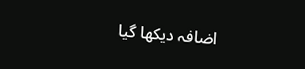اضافہ دیکھا گیا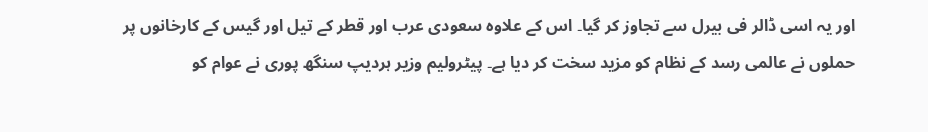اور یہ اسی ڈالر فی بیرل سے تجاوز کر گیا۔ اس کے علاوہ سعودی عرب اور قطر کے تیل اور گیس کے کارخانوں پر حملوں نے عالمی رسد کے نظام کو مزید سخت کر دیا ہے۔ پیٹرولیم وزیر ہردیپ سنگھ پوری نے عوام کو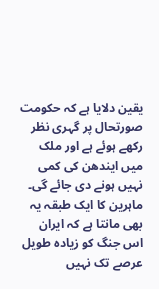یقین دلایا ہے کہ حکومت صورتحال پر گہری نظر رکھے ہوئے ہے اور ملک میں ایندھن کی کمی نہیں ہونے دی جائے گی۔ ماہرین کا ایک طبقہ یہ بھی مانتا ہے کہ ایران اس جنگ کو زیادہ طویل عرصے تک نہیں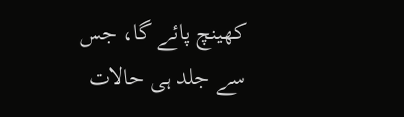کھینچ پائے گا، جس سے جلد ہی حالات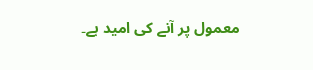معمول پر آنے کی امید ہے۔